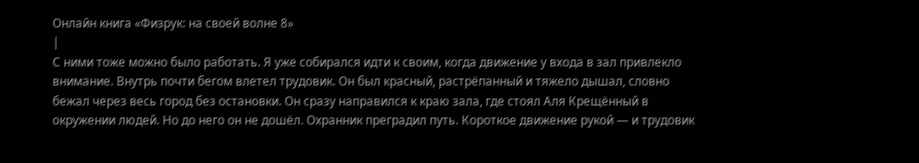Онлайн книга «Физрук: на своей волне 8»
|
С ними тоже можно было работать. Я уже собирался идти к своим, когда движение у входа в зал привлекло внимание. Внутрь почти бегом влетел трудовик. Он был красный, растрёпанный и тяжело дышал, словно бежал через весь город без остановки. Он сразу направился к краю зала, где стоял Аля Крещённый в окружении людей. Но до него он не дошёл. Охранник преградил путь. Короткое движение рукой — и трудовик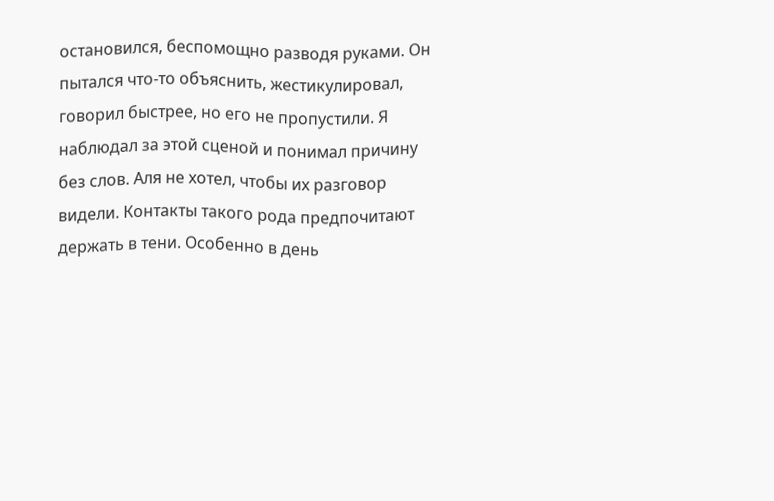остановился, беспомощно разводя руками. Он пытался что-то объяснить, жестикулировал, говорил быстрее, но его не пропустили. Я наблюдал за этой сценой и понимал причину без слов. Аля не хотел, чтобы их разговор видели. Контакты такого рода предпочитают держать в тени. Особенно в день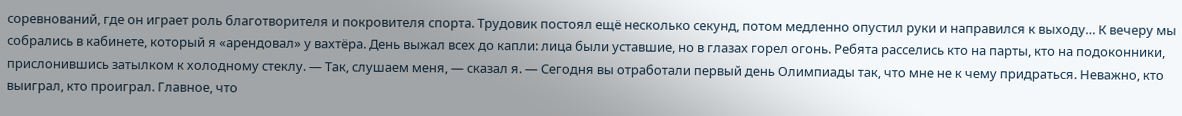соревнований, где он играет роль благотворителя и покровителя спорта. Трудовик постоял ещё несколько секунд, потом медленно опустил руки и направился к выходу… К вечеру мы собрались в кабинете, который я «арендовал» у вахтёра. День выжал всех до капли: лица были уставшие, но в глазах горел огонь. Ребята расселись кто на парты, кто на подоконники, прислонившись затылком к холодному стеклу. — Так, слушаем меня, — сказал я. — Сегодня вы отработали первый день Олимпиады так, что мне не к чему придраться. Неважно, кто выиграл, кто проиграл. Главное, что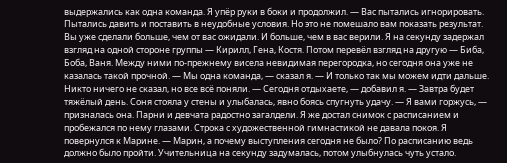выдержались как одна команда. Я упёр руки в боки и продолжил. — Вас пытались игнорировать. Пытались давить и поставить в неудобные условия. Но это не помешало вам показать результат. Вы уже сделали больше, чем от вас ожидали. И больше, чем в вас верили. Я на секунду задержал взгляд на одной стороне группы — Кирилл, Гена, Костя. Потом перевёл взгляд на другую — Биба, Боба, Ваня. Между ними по-прежнему висела невидимая перегородка, но сегодня она уже не казалась такой прочной. — Мы одна команда, — сказал я. — И только так мы можем идти дальше. Никто ничего не сказал, но все всё поняли. — Сегодня отдыхаете, — добавил я. — Завтра будет тяжёлый день. Соня стояла у стены и улыбалась, явно боясь спугнуть удачу. — Я вами горжусь, — призналась она. Парни и девчата радостно загалдели. Я же достал снимок с расписанием и пробежался по нему глазами. Строка с художественной гимнастикой не давала покоя. Я повернулся к Марине. — Марин, а почему выступления сегодня не было? По расписанию ведь должно было пройти. Учительница на секунду задумалась, потом улыбнулась чуть устало.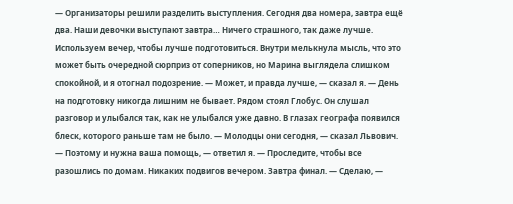— Организаторы решили разделить выступления. Сегодня два номера, завтра ещё два. Наши девочки выступают завтра… Ничего страшного, так даже лучше. Используем вечер, чтобы лучше подготовиться. Внутри мелькнула мысль, что это может быть очередной сюрприз от соперников, но Марина выглядела слишком спокойной, и я отогнал подозрение. — Может, и правда лучше, — сказал я. — День на подготовку никогда лишним не бывает. Рядом стоял Глобус. Он слушал разговор и улыбался так, как не улыбался уже давно. В глазах географа появился блеск, которого раньше там не было. — Молодцы они сегодня, — сказал Львович. — Поэтому и нужна ваша помощь, — ответил я. — Проследите, чтобы все разошлись по домам. Никаких подвигов вечером. Завтра финал. — Сделаю, —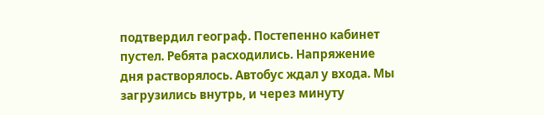подтвердил географ. Постепенно кабинет пустел. Ребята расходились. Напряжение дня растворялось. Автобус ждал у входа. Мы загрузились внутрь, и через минуту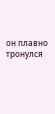он плавно тронулся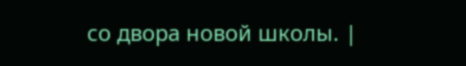со двора новой школы. |